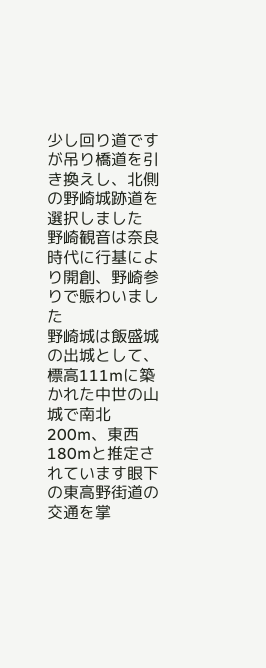少し回り道ですが吊り橋道を引き換えし、北側の野崎城跡道を選択しました
野崎観音は奈良時代に行基により開創、野崎参りで賑わいました
野崎城は飯盛城の出城として、標高111mに築かれた中世の山城で南北200m、東西180mと推定されています眼下の東高野街道の交通を掌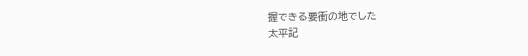握できる要衝の地でした
太平記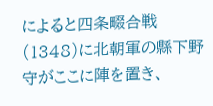によると四条畷合戦(1348)に北朝軍の縣下野守がここに陣を置き、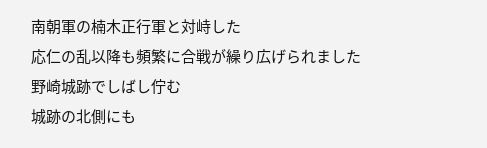南朝軍の楠木正行軍と対峙した
応仁の乱以降も頻繁に合戦が繰り広げられました
野崎城跡でしばし佇む
城跡の北側にも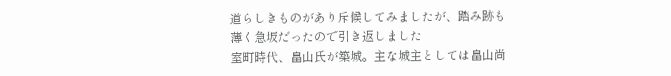道らしきものがあり斥候してみましたが、踏み跡も薄く急坂だったので引き返しました
室町時代、畠山氏が築城。主な城主としては畠山尚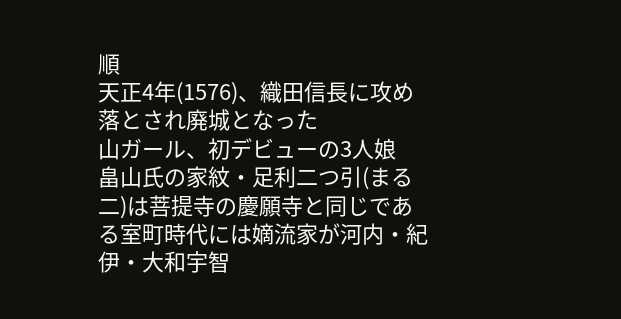順
天正4年(1576)、織田信長に攻め落とされ廃城となった
山ガール、初デビューの3人娘
畠山氏の家紋・足利二つ引(まる二)は菩提寺の慶願寺と同じである室町時代には嫡流家が河内・紀伊・大和宇智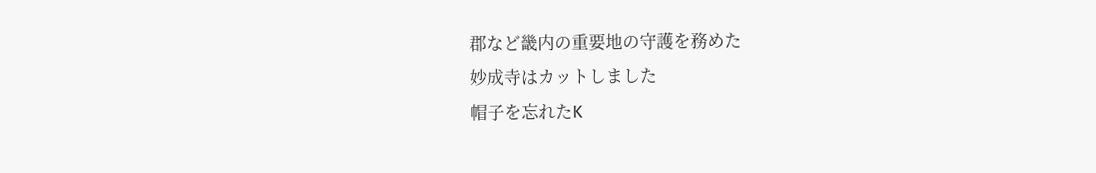郡など畿内の重要地の守護を務めた
妙成寺はカットしました
帽子を忘れたK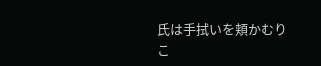氏は手拭いを頬かむり
こ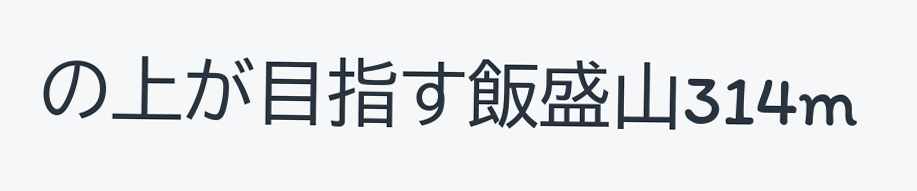の上が目指す飯盛山314m